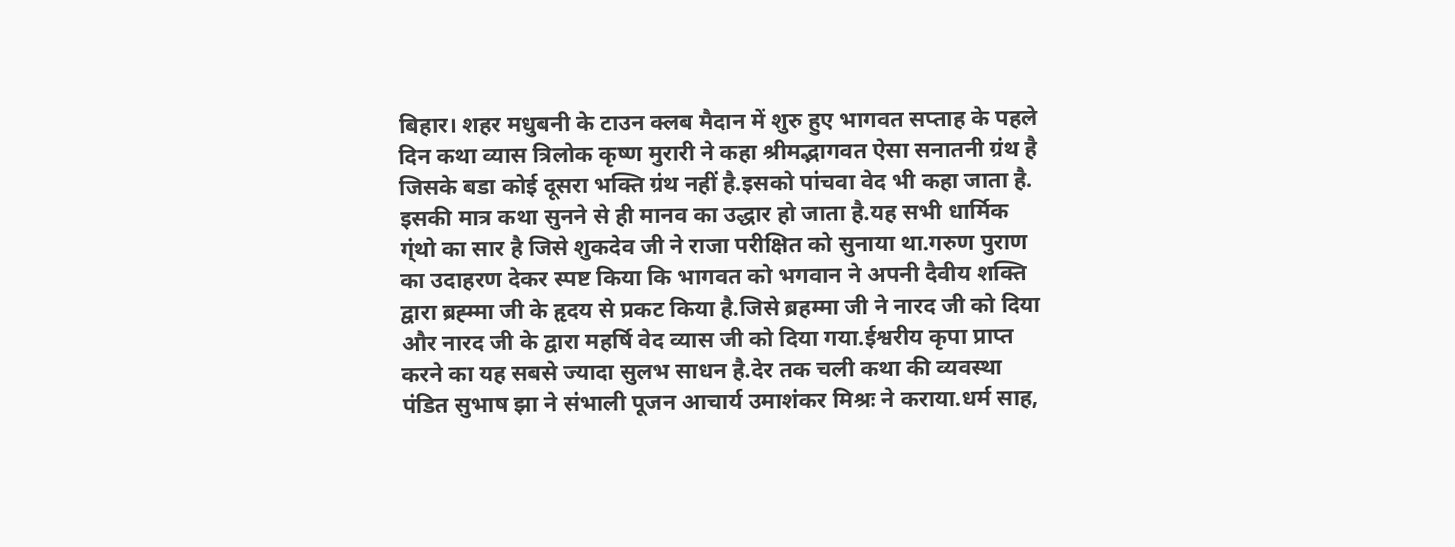बिहार। शहर मधुबनी के टाउन क्लब मैदान में शुरु हुए भागवत सप्ताह के पहले दिन कथा व्यास त्रिलोक कृष्ण मुरारी ने कहा श्रीमद्भागवत ऐसा सनातनी ग्रंथ है जिसके बडा कोई दूसरा भक्ति ग्रंथ नहीं है.इसको पांचवा वेद भी कहा जाता है. इसकी मात्र कथा सुनने से ही मानव का उद्धार हो जाता है.यह सभी धार्मिक ग्ंथो का सार है जिसे शुकदेव जी ने राजा परीक्षित को सुनाया था.गरुण पुराण का उदाहरण देकर स्पष्ट किया कि भागवत को भगवान ने अपनी दैवीय शक्ति द्वारा ब्रह्म्मा जी के हृदय से प्रकट किया है.जिसे ब्रहम्मा जी ने नारद जी को दिया और नारद जी के द्वारा महर्षि वेद व्यास जी को दिया गया.ईश्वरीय कृपा प्राप्त करने का यह सबसे ज्यादा सुलभ साधन है.देर तक चली कथा की व्यवस्था पंडित सुभाष झा ने संभाली पूजन आचार्य उमाशंकर मिश्रः ने कराया.धर्म साह,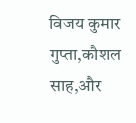विजय कुमार गुप्ता,कौशल साह,और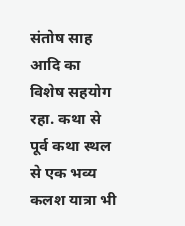संतोष साह आदि का विशेष सहयोग रहा. कथा से पूर्व कथा स्थल से एक भव्य कलश यात्रा भी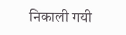निकाली गयी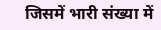जिसमें भारी संख्या में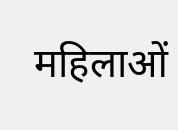महिलाओं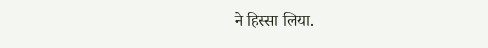ने हिस्सा लिया.